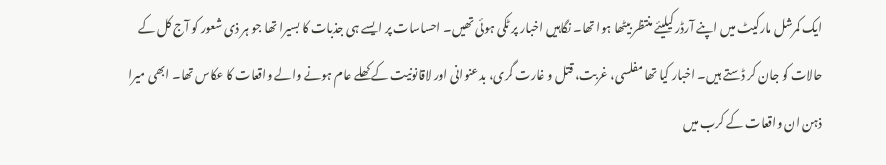ایک کمرشل مارکیٹ میں اپنے آرڈر کیلیئے منتظر بیٹھا ہوا تھا۔ نگاہیں اخبار پر ٹکی ہوئی تھیں۔ احساسات پر ایسے ہی جذبات کا بسیرا تھا جو ہر ذی شعور کو آج کل کے حالات کو جان کر ڈستے ہیں۔ اخبار کیا تھا مفلسی، غربت، قتل و غارت گری، بدعنوانی اور لاقانونیت کے کھلے عام ہونے والے واقعات کا عکاس تھا۔ ابھی میرا ذہن ان واقعات کے کرب میں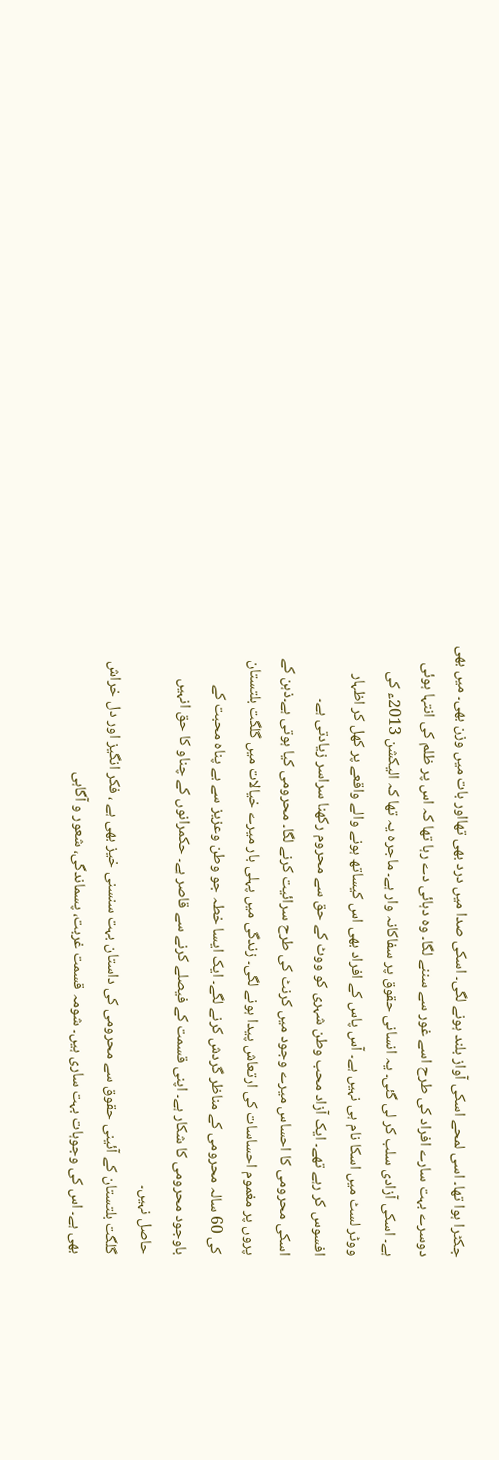جکٹرا ہوا تھا۔ اسی لمحے اسکی آواز بلند ہونے لگی۔ اسکی صدا میں درد بھی تھااور بات میں وزن بھی۔ میں بھی دوسرے بہت سارے افراد کی طرح اسے غور سے سننے لگا۔ وہ دہائی دے رہا تھا کہ اس پر ظلم کی انتہا ہوئی ہے۔ اسکی آزادی سلب کر لی گئی۔ یہ انسانی حقوق پر سفاکانہ وار ہے۔ ماجرہ یہ تھا کہ الیکشن 2013ء کی ووٹر لسٹ میں اسکا نام ہی نہیں ہے۔ آس پاس کے افراد بھی اس کیساتھ ہونے والے واقعے پر کھل کر اظہار افسوس کر رہے تھے۔ ایک آزاد محب وطن شہری کو ووٹ کے حق سے محروم رکھنا سراسر زیادتی ہے۔
اسکی محرومی کا احساس میرے وجود میں کرنٹ کی طرح سرائیت کرنے لگا۔ محرومی کیا ہوتی ہے۔ذہن کے پروں پر مغموم احساسات کی ارتعاش پیدا ہونے لگی۔ زندگی میں پہلی بار میرے خیالات میں گلگت بلتستان کی 60 سالہ محرومی کے مناظر گردش کرنے لگے۔ ایک ایسا خطہ جو وطن وعزیز سے بے پناہ محبت کے باوجود محرومی کا شکار ہے۔ اپنی قسمت کے فیصلے کرنے سے قاصر ہے۔ حکمرانوں کے چناو کا حق انہیں حاصل نہیں۔
گلگت بلتستان کے آئینی حقوق سے محرومی کی داستان بہت سنسنی خیز بھی ہے ، فکر انگیز اور دل خراش بھی ہے۔ اس کی وجوہات بہت ساری ہیں۔ شومہ قسمت غربت، پسماندگی، شعور و آگاہی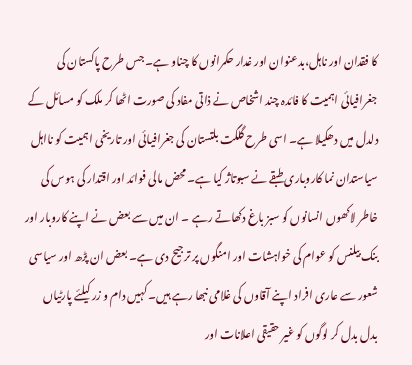کا فقدان اور ناہل،بدعنوان اور غدار حکمرانوں کا چناو ہے۔ جس طرح پاکستان کی جغرافیائی اہمیت کا فائدہ چند اشخاص نے ذاتی مفاد کی صورت اٹھا کر ملک کو مسائل کے دلدل میں دھکیلا ہے۔ اسی طرح گلگت بلتستان کی جغرافیائی اور تاریخی اہمیت کو نااہل سیاستدان نما کاروباری طبقے نے سبوتاژ کیا ہے۔ محض مالی فوائد اور اقتدار کی ہوس کی خاطر لاکھوں انسانوں کو سبز باغ دکھاتے رہے ۔ ان میں سے بعض نے اپنے کاروبار اور بنک بیلنس کو عوام کی خواہشات اور امنگوں پر ترجیح دی ہے۔ بعض ان پڑھ اور سیاسی شعور سے عاری افراد اپنے آقاوں کی غلامی نبھا رہے ہیں۔ کہیں دام و زر کیلئے پارٹیاں بدل بدل کر لوگوں کو غیر حقیقی اعلانات اور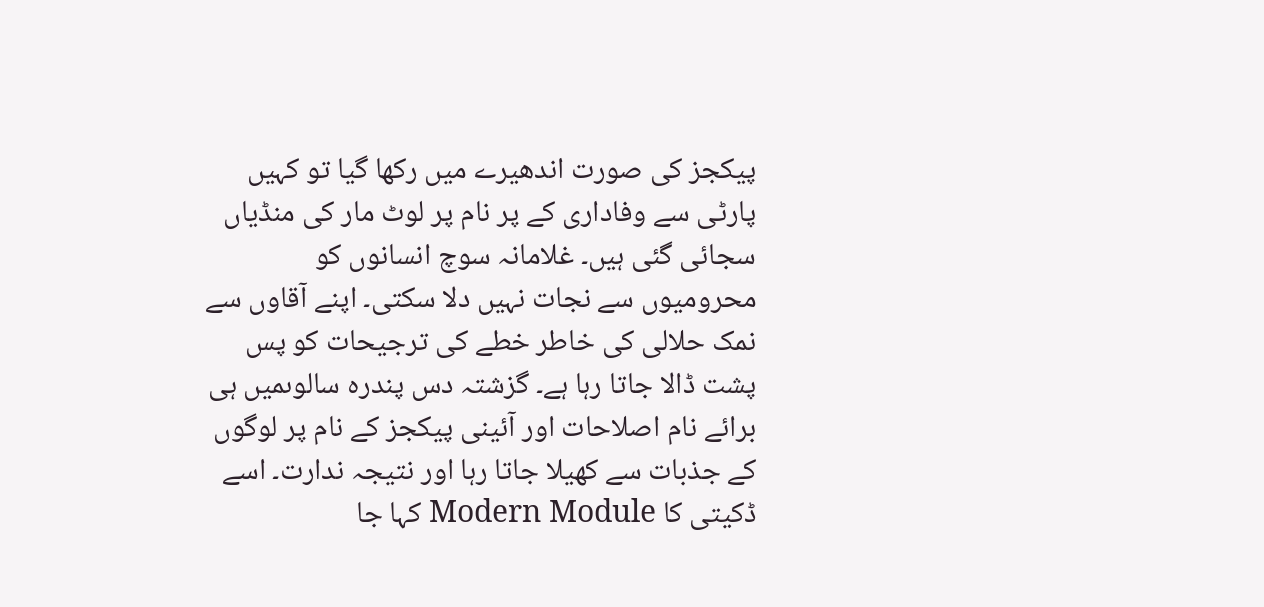پیکجز کی صورت اندھیرے میں رکھا گیا تو کہیں پارٹی سے وفاداری کے پر نام پر لوٹ مار کی منڈیاں سجائی گئی ہیں۔ غلامانہ سوچ انسانوں کو محرومیوں سے نجات نہیں دلا سکتی۔ اپنے آقاوں سے نمک حلالی کی خاطر خطے کی ترجیحات کو پس پشت ڈالا جاتا رہا ہے۔ گزشتہ دس پندرہ سالوںمیں ہی برائے نام اصلاحات اور آئینی پیکجز کے نام پر لوگوں کے جذبات سے کھیلا جاتا رہا اور نتیجہ ندارت۔ اسے ڈکیتی کا Modern Module کہا جا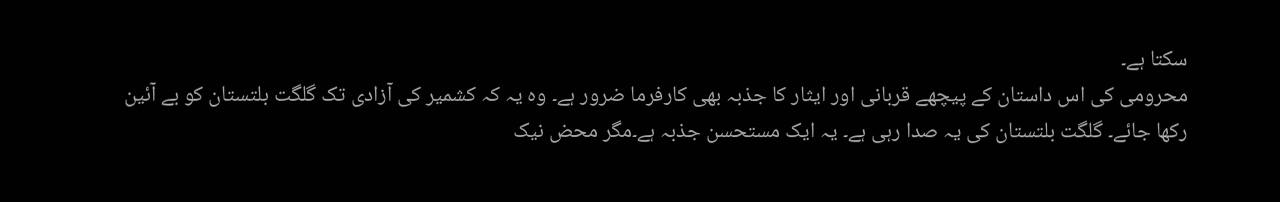سکتا ہے۔
محرومی کی اس داستان کے پیچھے قربانی اور ایثار کا جذبہ بھی کارفرما ضرور ہے۔ وہ یہ کہ کشمیر کی آزادی تک گلگت بلتستان کو بے آئین رکھا جائے۔ گلگت بلتستان کی یہ صدا رہی ہے۔ یہ ایک مستحسن جذبہ ہے۔مگر محض نیک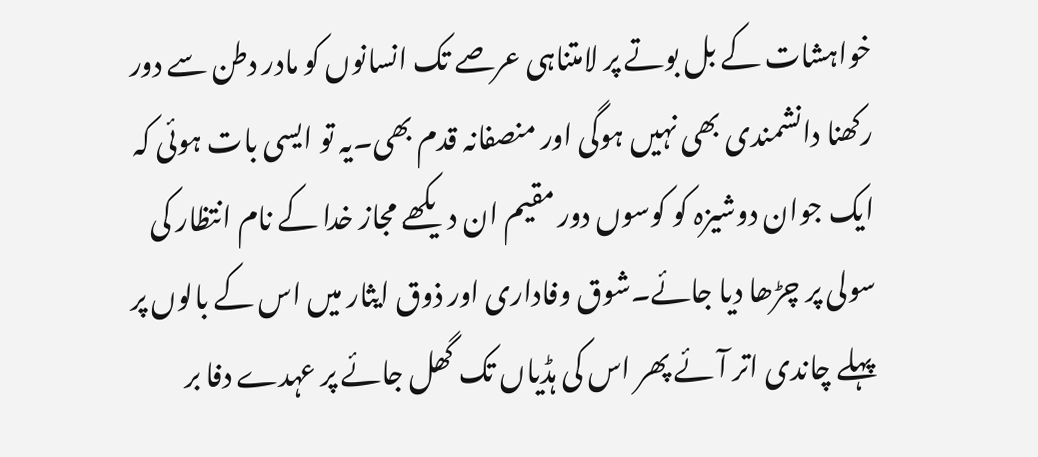خواہشات کے بل بوتے پر لامتناہی عرصے تک انسانوں کو مادر دطن سے دور رکھنا دانشمندی بھی نہیں ہوگی اور منصفانہ قدم بھی۔یہ تو ایسی بات ہوئی کہ ایک جوان دوشیزہ کو کوسوں دور مقیم ان دیکھے مجاز خدا کے نام انتظار کی سولی پر چڑھا دیا جائے۔شوق وفاداری اور ذوق ایثار میں اس کے بالوں پر پہلے چاندی اتر آئے پھر اس کی ہڈیاں تک گھل جائے پر عہدے دفا بر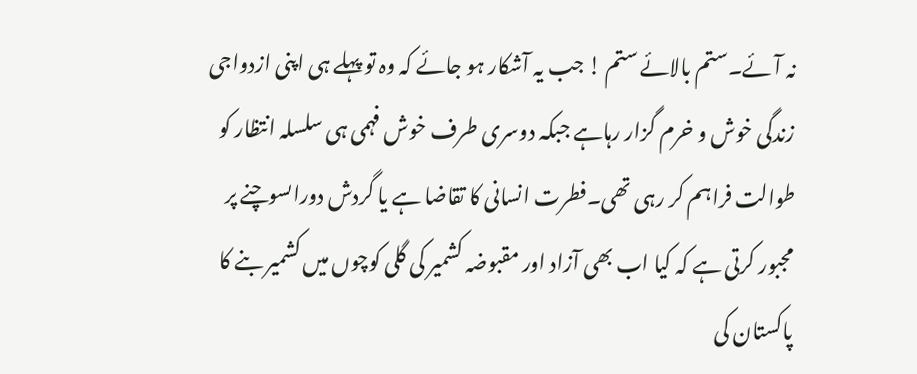نہ آئے۔ستم بالائے ستم ! جب یہ آشکار ہو جائے کہ وہ تو پہلے ہی اپنی ازدواجی زندگی خوش و خرم گزار رہاہے جبکہ دوسری طرف خوش فہمی ہی سلسلہ انتظار کو طوالت فراہم کر رہی تھی۔فطرت انسانی کا تقاضا ہے یا گردش دوراںسوچنے پر مجبور کرتی ہے کہ کیا اب بھی آزاد اور مقبوضہ کشمیر کی گلی کوچوں میں کشمیر بنے کا پاکستان کی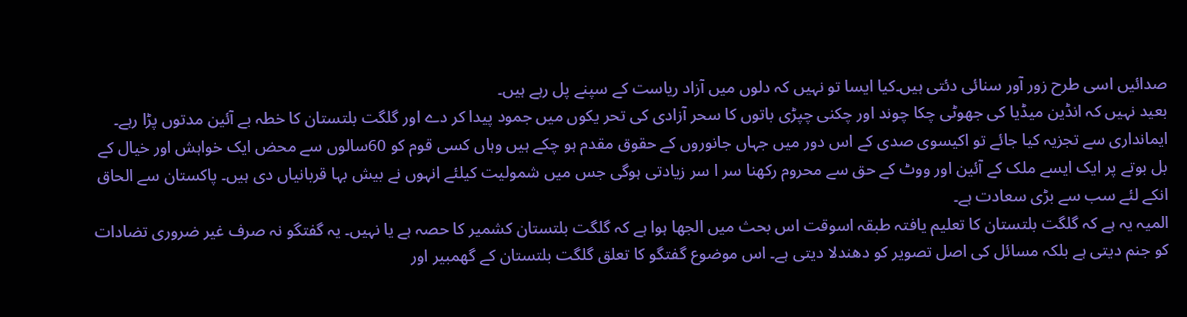صدائیں اسی طرح زور آور سنائی دئتی ہیں۔کیا ایسا تو نہیں کہ دلوں میں آزاد ریاست کے سپنے پل رہے ہیں۔
بعید نہیں کہ انڈین میڈیا کی جھوٹی چکا چوند اور چکنی چپڑی باتوں کا سحر آزادی کی تحر یکوں میں جمود پیدا کر دے اور گلگت بلتستان کا خطہ بے آئین مدتوں پڑا رہے۔ ایمانداری سے تجزیہ کیا جائے تو اکیسوی صدی کے اس دور میں جہاں جانوروں کے حقوق مقدم ہو چکے ہیں وہاں کسی قوم کو 60سالوں سے محض ایک خواہش اور خیال کے بل بوتے پر ایک ایسے ملک کے آئین اور ووٹ کے حق سے محروم رکھنا سر ا سر زیادتی ہوگی جس میں شمولیت کیلئے انہوں نے بیش بہا قربانیاں دی ہیں۔ پاکستان سے الحاق انکے لئے سب سے بڑی سعادت ہے۔
المیہ یہ ہے کہ گلگت بلتستان کا تعلیم یافتہ طبقہ اسوقت اس بحث میں الجھا ہوا ہے کہ گلگت بلتستان کشمیر کا حصہ ہے یا نہیں۔ یہ گفتگو نہ صرف غیر ضروری تضادات کو جنم دیتی ہے بلکہ مسائل کی اصل تصویر کو دھندلا دیتی ہے۔ اس موضوع گفتگو کا تعلق گلگت بلتستان کے گھمبیر اور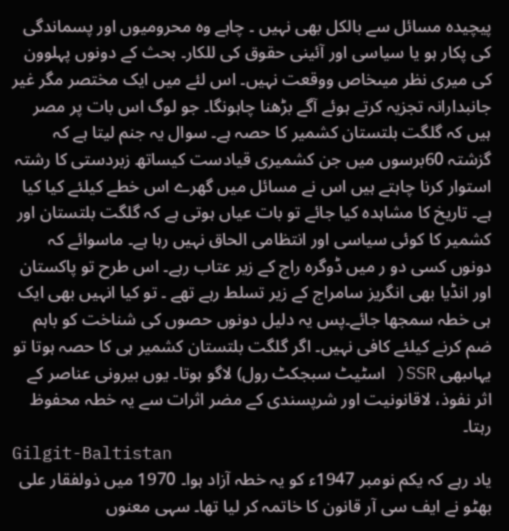پیچیدہ مسائل سے بالکل بھی نہیں ۔ چاہے وہ محرومیوں اور پسماندگی کی پکار ہو یا سیاسی اور آئینی حقوق کی للکار۔ بحث کے دونوں پہلوون کی میری نظر میںخاص ووقعت نہیں۔ اس لئے میں ایک مختصر مگر غیر جانبدارانہ تجزیہ کرتے ہوئے آگے بڑھنا چاہونگا۔ جو لوگ اس بات پر مصر ہیں کہ گلگت بلتستان کشمیر کا حصہ ہے۔ سوال یہ جنم لیتا ہے کہ گزشتہ 60برسوں میں جن کشمیری قیادست کیساتھ زبردستی کا رشتہ استوار کرنا چاہتے ہیں اس نے مسائل میں گھرے اس خطے کیلئے کیا کیا ہے۔ تاریخ کا مشاہدہ کیا جائے تو بات عیاں ہوتی ہے کہ گلگت بلتستان اور کشمیر کا کوئی سیاسی اور انتظامی الحاق نہیں رہا ہے۔ ماسوائے کہ دونوں کسی دو ر میں ڈوگرہ راج کے زیر عتاب رہے۔ اس طرح تو پاکستان اور انڈیا بھی انگریز سامراج کے زیر تسلط رہے تھے ۔ تو کیا انہیں بھی ایک ہی خطہ سمجھا جائے۔پس یہ دلیل دونوں حصوں کی شناخت کو باہم ضم کرنے کیلئے کافی نہیں۔ اگر گلگت بلتستان کشمیر ہی کا حصہ ہوتا تو یہاںبھی SSR( اسٹیٹ سبجکٹ رول) لاگو ہوتا۔ یوں بیرونی عناصر کے اثر نفوذ، لاقانونیت اور شرپسندی کے مضر اثرات سے یہ خطہ محفوظ رہتا۔
Gilgit-Baltistan
یاد رہے کہ یکم نومبر 1947ء کو یہ خطہ آزاد ہوا۔ 1970 میں ذولفقار علی بھٹو نے ایف سی آر قانون کا خاتمہ کر لیا تھا۔ سہی معنوں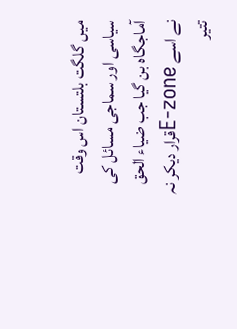میں گلگت بلتستان اس وقت سیاسی اور سماجی مسائل کی آماجگاہ بن گیا جب ضیاء الحق نے اسے E-zoneقرار دیکر نہ تتیر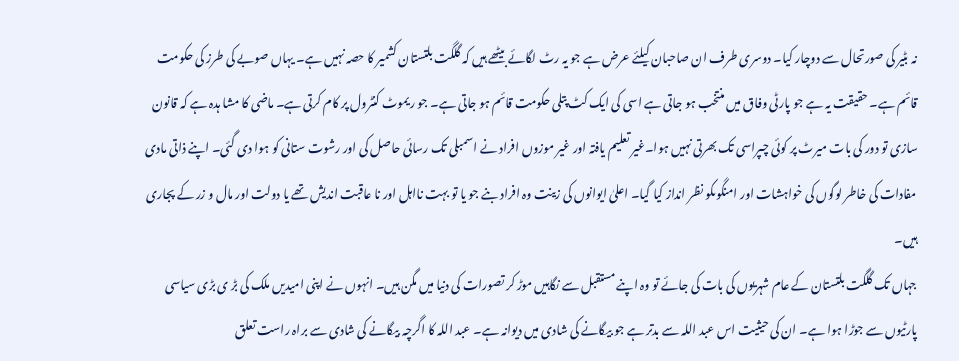نہ بٹیر کی صورتحال سے دوچار کیا۔ دوسری طرف ان صاحبان کیلئے عرض ہے جو یہ رٹ لگائے بیٹھے ہیں کہ گلگت بلتستان کشمیر کا حصہ نہیں ہے۔ یہاں صوبے کی طرز کی حکومت قائم ہے۔ حقیقت یہ ہے جو پارٹی وفاق میں منتخب ہو جاتی ہے اسی کی ایک کٹ پتلی حکومت قائم ہو جاتی ہے۔ جو ریموٹ کنٹرول پر کام کرتی ہے۔ ماضی کا مشا ہدہ ہے کہ قانون سازی تو دور کی بات میرٹ پر کوئی چپراسی تک بھرتی نہیں ہوا۔غیر تعلیم یافتہ اور غیر موزوں افراد نے اسمبلی تک رسائی حاصل کی اور رشوت ستانی کو ہوا دی گئی۔ اپنے ذاتی مادی مفادات کی خاطر لوگوں کی خواہشات اور امنگوںکو نظر انداز کیا گیا۔ اعلیٰ ایوانوں کی زینت وہ افراد بنے جو یا تو بہت نااہل اور نا عاقبت اندیش تھے یا دولت اور مال و زر کے پجاری ہیں۔
جہاں تک گلگت بلتستان کے عام شہریوں کی بات کی جائے تو وہ اپنے مستقبل سے نگاہیں موڑ کر تصورات کی دنیا میں مگن ہیں۔ انہوں نے اپنی امیدیں ملک کی بڑ ی بڑی سیاسی پارٹیوں سے جوڑا ہوا ہے۔ ان کی حیثیت اس عبد اللہ سے بدتر ہے جو بیگانے کی شادی میں دیوانہ ہے۔ عبد اللہ کا اگرچہ بیگانے کی شادی سے براہ راست تعلق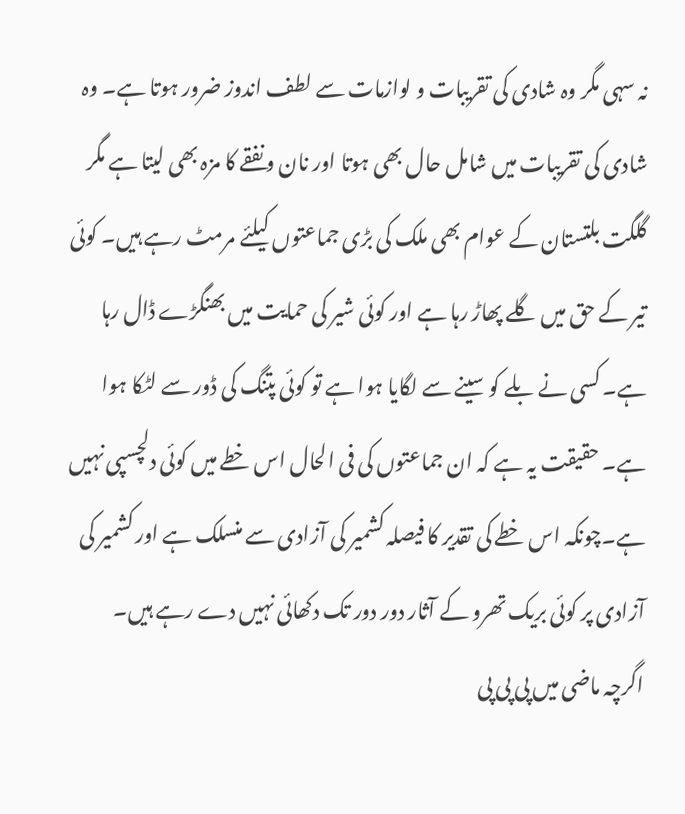نہ سہی مگر وہ شادی کی تقریبات و لوازمات سے لطف اندوز ضرور ہوتا ہے۔ وہ شادی کی تقریبات میں شامل حال بھی ہوتا اور نان و نفقے کا مزہ بھی لیتا ہے مگر گلگت بلتستان کے عوام بھی ملک کی بڑی جماعتوں کیلئے مرمٹ رہے ہیں۔ کوئی تیر کے حق میں گلے پھاڑ رہا ہے اور کوئی شیر کی حمایت میں بھنگڑے ڈال رہا ہے۔ کسی نے بلے کو سینے سے لگایا ہوا ہے تو کوئی پتنگ کی ڈور سے لٹکا ہوا ہے۔ حقیقت یہ ہے کہ ان جماعتوں کی فی الحال اس خطے میں کوئی دلچسپی نہیں ہے۔چونکہ اس خطے کی تقدیر کا فیصلہ کشمیر کی آزادی سے منسلک ہے اور کشمیر کی آزادی پر کوئی بریک تھرو کے آثار دور دور تک دکھائی نہیں دے رہے ہیں۔
اگرچہ ماضی میں پی پی پی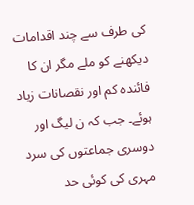کی طرف سے چند اقدامات دیکھنے کو ملے مگر ان کا فائندہ کم اور نقصانات زیاد ہوئے۔ جب کہ ن لیگ اور دوسری جماعتوں کی سرد مہری کی کوئی حد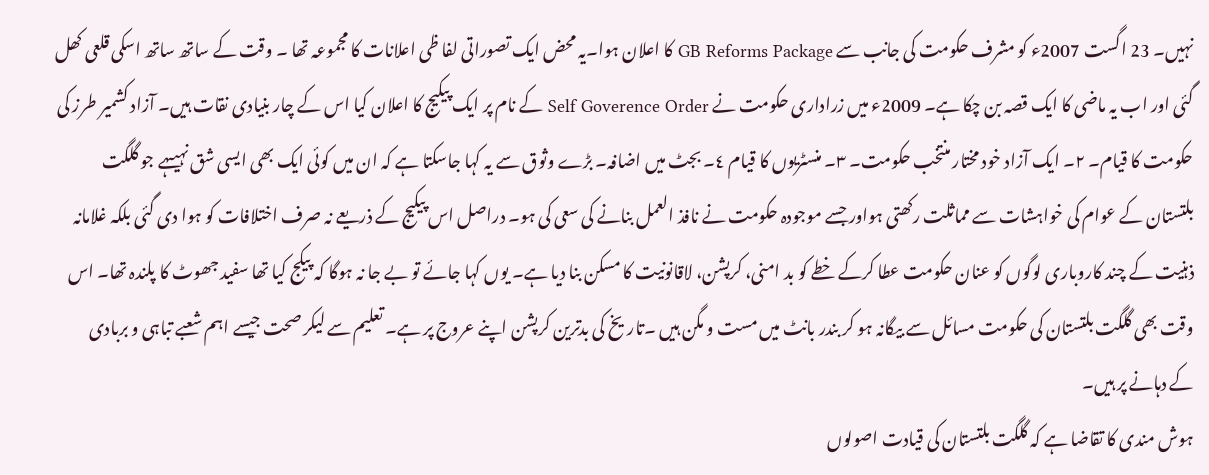نہیں۔ 23 اگست 2007ء کو مشرف حکومت کی جانب سے GB Reforms Package کا اعلان ہوا۔یہ محض ایک تصوراتی لفا ظی اعلانات کا مجموعہ تھا ۔ وقت کے ساتھ ساتھ اسکی قلعی کھل گئی اور اب یہ ماضی کا ایک قصہ بن چکا ہے۔ 2009ء میں زراداری حکومت نے Self Goverence Order کے نام پر ایک پیکیج کا اعلان کیا اس کے چار بنیادی نقات ہیں۔ آزاد کشمیر طرز کی حکومت کا قیام۔ ٢۔ ایک آزاد خود مختار منتخب حکومت۔ ٣۔ منسٹریوں کا قیام ٤۔ بجٹ میں اضافہ۔ بڑے وثوق سے یہ کہا جاسکتا ہے کہ ان میں کوئی ایک بھی ایسی شق نہیںہے جو گلگت بلتستان کے عوام کی خواہشات سے مماثلت رکھتی ہواور جسے موجودہ حکومت نے نافذ العمل بنانے کی سعی کی ہو۔ دراصل اس پیکیج کے ذریعے نہ صرف اختلافات کو ہوا دی گئی بلکہ غلامانہ ذہنیت کے چند کاروباری لوگوں کو عنان حکومت عطا کرکے خطے کو بد امنی، کرپشن، لاقانونیت کا مسکن بنا دیا ہے۔ یوں کہا جائے تو بے جا نہ ہوگا کہ پیکج کیا تھا سفید جھوٹ کا پلندہ تھا۔ اس وقت بھی گلگت بلتستان کی حکومت مسائل سے بیگانہ ہو کر بندر بانٹ میں مست و مگن ہیں ۔تاریخ کی بدترین کرپشن اپنے عروج پر ہے۔ تعلیم سے لیکر صحت جیسے اہم شعبے تباہی و بربادی کے دہانے پر ہیں۔
ہوش مندی کا تقاضا ہے کہ گلگت بلتستان کی قیادت اصولوں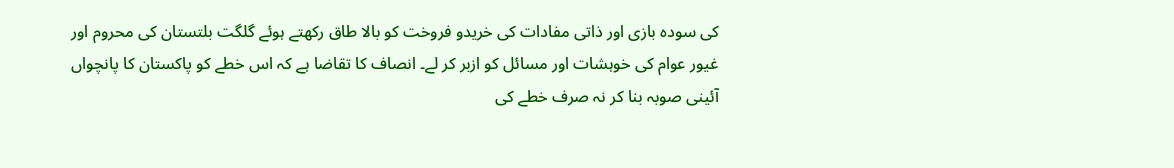کی سودہ بازی اور ذاتی مفادات کی خریدو فروخت کو بالا طاق رکھتے ہوئے گلگت بلتستان کی محروم اور غیور عوام کی خوہشات اور مسائل کو ازبر کر لے۔ انصاف کا تقاضا ہے کہ اس خطے کو پاکستان کا پانچواں آئینی صوبہ بنا کر نہ صرف خطے کی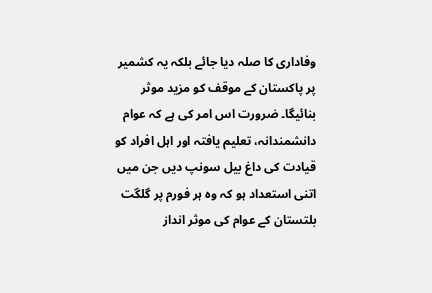وفاداری کا صلہ دیا جائے بلکہ یہ کشمیر پر پاکستان کے موقف کو مزید موثر بنائیگا۔ ضرورت اس امر کی ہے کہ عوام دانشمندانہ، تعلیم یافتہ اور اہل افراد کو قیادت کی داغ بیل سونپ دیں جن میں اتنی استعداد ہو کہ وہ ہر فورم پر گلگت بلتستان کے عوام کی موثر انداز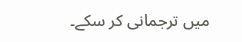میں ترجمانی کر سکے۔